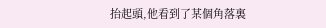抬起頭,他看到了某個角落裏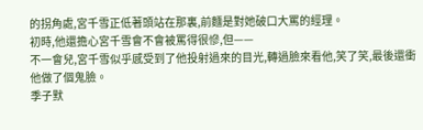的拐角處,宮千雪正低著頭站在那裏,前麵是對她破口大罵的經理。
初時,他還擔心宮千雪會不會被罵得很慘,但——
不一會兒,宮千雪似乎感受到了他投射過來的目光,轉過臉來看他,笑了笑,最後還衝他做了個鬼臉。
季子默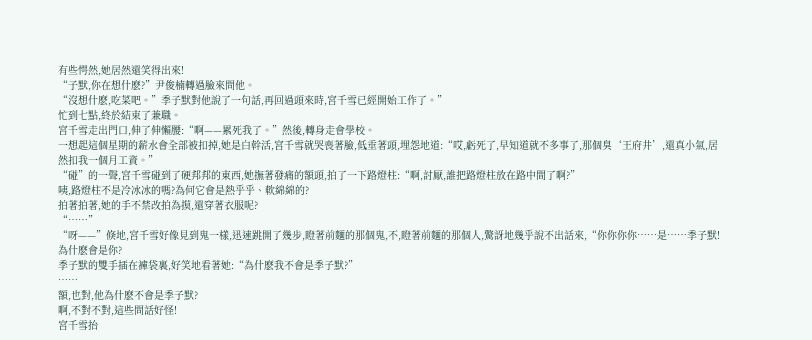有些愕然,她居然還笑得出來!
“子默,你在想什麽?”尹俊楠轉過臉來問他。
“沒想什麽,吃菜吧。”季子默對他說了一句話,再回過頭來時,宮千雪已經開始工作了。”
忙到七點,終於結束了兼職。
宮千雪走出門口,伸了伸懶腰:“啊——累死我了。”然後,轉身走會學校。
一想起這個星期的薪水會全部被扣掉,她是白幹活,宮千雪就哭喪著臉,低垂著頭,埋怨地道:“哎,虧死了,早知道就不多事了,那個臭‘王府井’,還真小氣,居然扣我一個月工資。”
“碰”的一聲,宮千雪碰到了硬邦邦的東西,她撫著發痛的額頭,拍了一下路燈柱:“啊,討厭,誰把路燈柱放在路中間了啊?”
咦,路燈柱不是冷冰冰的嗎?為何它會是熱乎乎、軟綿綿的?
拍著拍著,她的手不禁改拍為摸,還穿著衣服呢?
“……”
“呀——”倏地,宮千雪好像見到鬼一樣,迅速跳開了幾步,瞪著前麵的那個鬼,不,瞪著前麵的那個人,驚訝地幾乎說不出話來,“你你你你……是……季子默!為什麽會是你?
季子默的雙手插在褲袋裏,好笑地看著她:“為什麽我不會是季子默?”
……
額,也對,他為什麽不會是季子默?
啊,不對不對,這些問話好怪!
宮千雪抬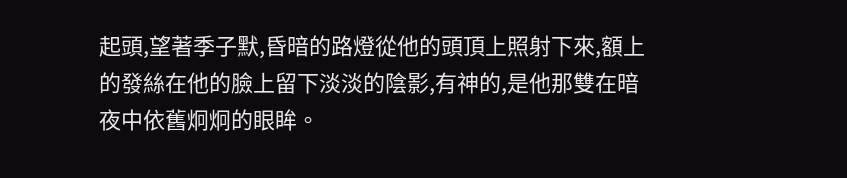起頭,望著季子默,昏暗的路燈從他的頭頂上照射下來,額上的發絲在他的臉上留下淡淡的陰影,有神的,是他那雙在暗夜中依舊炯炯的眼眸。